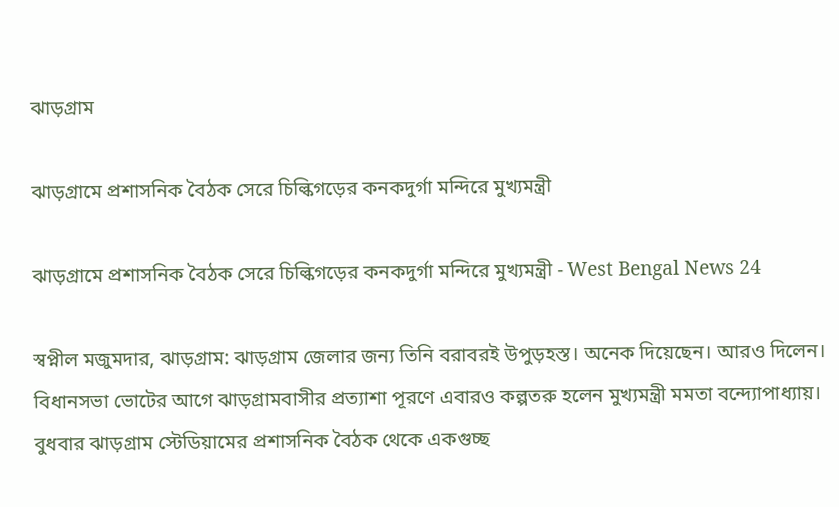ঝাড়গ্রাম

ঝাড়গ্রামে প্রশাসনিক বৈঠক সেরে চিল্কিগড়ের কনকদুর্গা মন্দিরে মুখ্যমন্ত্রী

ঝাড়গ্রামে প্রশাসনিক বৈঠক সেরে চিল্কিগড়ের কনকদুর্গা মন্দিরে মুখ্যমন্ত্রী - West Bengal News 24

স্বপ্নীল মজুমদার, ঝাড়গ্রাম: ঝাড়গ্রাম জেলার জন্য তিনি বরাবরই উপুড়হস্ত। অনেক দিয়েছেন। আরও দিলেন। বিধানসভা ভোটের আগে ঝাড়গ্রামবাসীর প্রত্যাশা পূরণে এবারও কল্পতরু হলেন মুখ্যমন্ত্রী মমতা বন্দ্যোপাধ্যায়। বুধবার ঝাড়গ্রাম স্টেডিয়ামের প্রশাসনিক বৈঠক থেকে একগুচ্ছ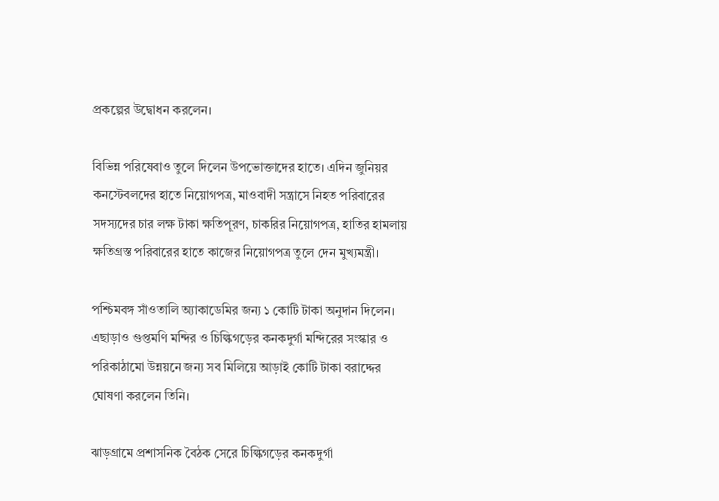প্রকল্পের উদ্বোধন করলেন।

বিভিন্ন পরিষেবাও তুলে দিলেন উপভোক্তাদের হাতে। এদিন জুনিয়র কনস্টেবলদের হাতে নিয়োগপত্র, মাওবাদী সন্ত্রাসে নিহত পরিবারের সদস্যদের চার লক্ষ টাকা ক্ষতিপূরণ, চাকরির নিয়োগপত্র, হাতির হামলায় ক্ষতিগ্রস্ত পরিবারের হাতে কাজের নিয়োগপত্র তুলে দেন মুখ্যমন্ত্রী।

পশ্চিমবঙ্গ সাঁওতালি অ্যাকাডেমির জন্য ১ কোটি টাকা অনুদান দিলেন। এছাড়াও গুপ্তমণি মন্দির ও চিল্কিগড়ের কনকদুর্গা মন্দিরের সংস্কার ও পরিকাঠামো উন্নয়নে জন্য সব মিলিয়ে আড়াই কোটি টাকা বরাদ্দের ঘোষণা করলেন তিনি।

ঝাড়গ্রামে প্রশাসনিক বৈঠক সেরে চিল্কিগড়ের কনকদুর্গা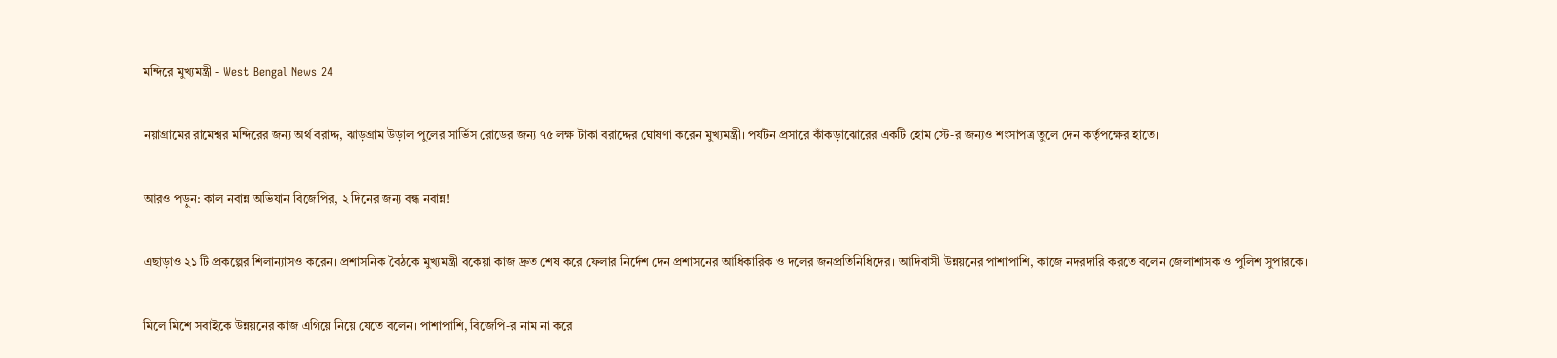মন্দিরে মুখ্যমন্ত্রী - West Bengal News 24

নয়াগ্রামের রামেশ্বর মন্দিরের জন্য অর্থ বরাদ্দ, ঝাড়গ্রাম উড়াল পুলের সার্ভিস রোডের জন্য ৭৫ লক্ষ টাকা বরাদ্দের ঘোষণা করেন মুখ্যমন্ত্রী। পর্যটন প্রসারে কাঁকড়াঝোরের একটি হোম স্টে-র জন্যও শংসাপত্র তুলে দেন কর্তৃপক্ষের হাতে।

আরও পড়ুন: কাল নবান্ন অভিযান বিজেপির, ২ দিনের জন্য বন্ধ নবান্ন!

এছাড়াও ২১ টি প্রকল্পের শিলান্যাসও করেন। প্রশাসনিক বৈঠকে মুখ্যমন্ত্রী বকেয়া কাজ দ্রুত শেষ করে ফেলার নির্দেশ দেন প্রশাসনের আধিকারিক ও দলের জনপ্রতিনিধিদের। আদিবাসী উন্নয়নের পাশাপাশি, কাজে নদরদারি করতে বলেন জেলাশাসক ও পুলিশ সুপারকে।

মিলে মিশে সবাইকে উন্নয়নের কাজ এগিয়ে নিয়ে যেতে বলেন। পাশাপাশি, বিজেপি-র নাম না করে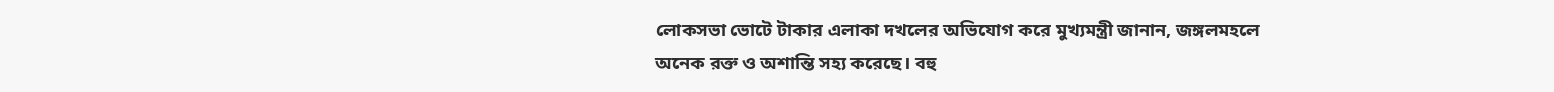লোকসভা ভোটে টাকার এলাকা দখলের অভিযোগ করে মুখ্যমন্ত্রী জানান, জঙ্গলমহলে অনেক রক্ত ও অশান্তি সহ্য করেছে। বহু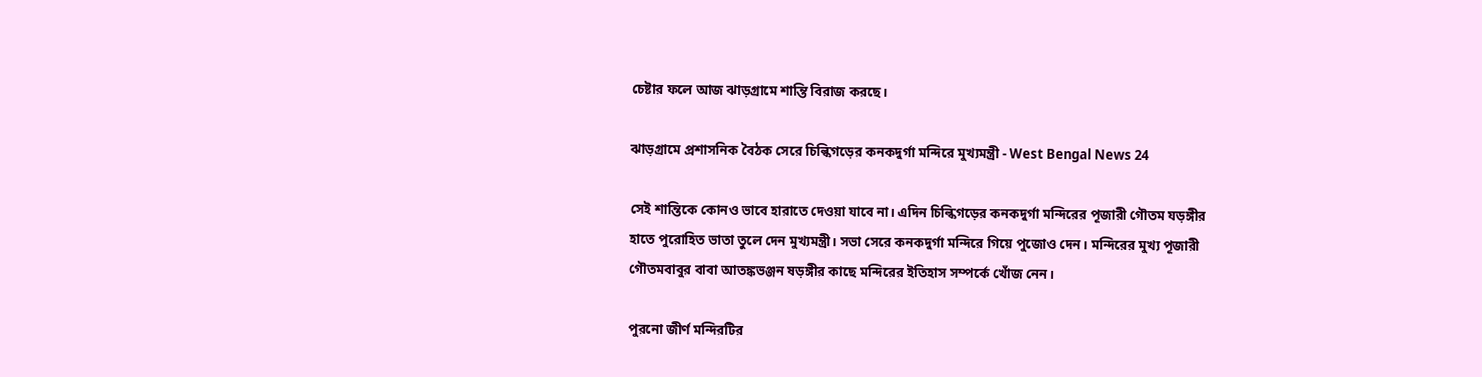চেষ্টার ফলে আজ ঝাড়গ্রামে শান্তি বিরাজ করছে।

ঝাড়গ্রামে প্রশাসনিক বৈঠক সেরে চিল্কিগড়ের কনকদুর্গা মন্দিরে মুখ্যমন্ত্রী - West Bengal News 24

সেই শান্তিকে কোনও ভাবে হারাতে দেওয়া যাবে না। এদিন চিল্কিগড়ের কনকদুর্গা মন্দিরের পূজারী গৌতম যড়ঙ্গীর হাতে পুরোহিত ভাতা তুলে দেন মুখ্যমন্ত্রী। সভা সেরে কনকদুর্গা মন্দিরে গিয়ে পুজোও দেন। মন্দিরের মুখ্য পূজারী গৌতমবাবুর বাবা আতঙ্কভঞ্জন ষড়ঙ্গীর কাছে মন্দিরের ইতিহাস সম্পর্কে খোঁজ নেন।

পুরনো জীর্ণ মন্দিরটির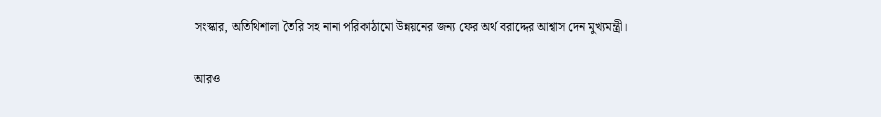সংস্কার, অতিথিশালা তৈরি সহ নানা পরিকাঠামো উন্নয়নের জন্য ফের অর্থ বরাদ্দের আশ্বাস দেন মুখ্যমন্ত্রী।

আরও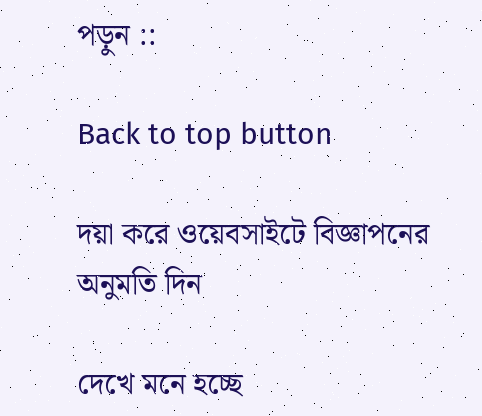পড়ুন ::

Back to top button

দয়া করে ওয়েবসাইটে বিজ্ঞাপনের অনুমতি দিন

দেখে মনে হচ্ছে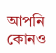আপনি কোনও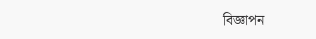বিজ্ঞাপন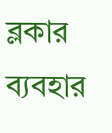ব্লকার ব্যবহার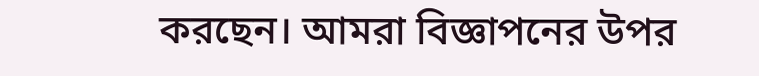করছেন। আমরা বিজ্ঞাপনের উপর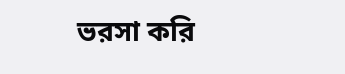ভরসা করি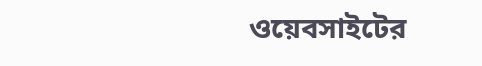ওয়েবসাইটের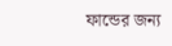ফান্ডের জন্য